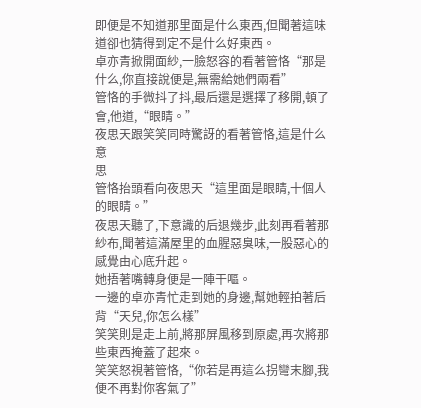即便是不知道那里面是什么東西,但聞著這味道卻也猜得到定不是什么好東西。
卓亦青掀開面紗,一臉怒容的看著管恪“那是什么,你直接說便是,無需給她們兩看”
管恪的手微抖了抖,最后還是選擇了移開,頓了會,他道,“眼睛。”
夜思天跟笑笑同時驚訝的看著管恪,這是什么意
思
管恪抬頭看向夜思天“這里面是眼睛,十個人的眼睛。”
夜思天聽了,下意識的后退幾步,此刻再看著那紗布,聞著這滿屋里的血腥惡臭味,一股惡心的感覺由心底升起。
她捂著嘴轉身便是一陣干嘔。
一邊的卓亦青忙走到她的身邊,幫她輕拍著后背“天兒,你怎么樣”
笑笑則是走上前,將那屏風移到原處,再次將那些東西掩蓋了起來。
笑笑怒視著管恪,“你若是再這么拐彎末腳,我便不再對你客氣了”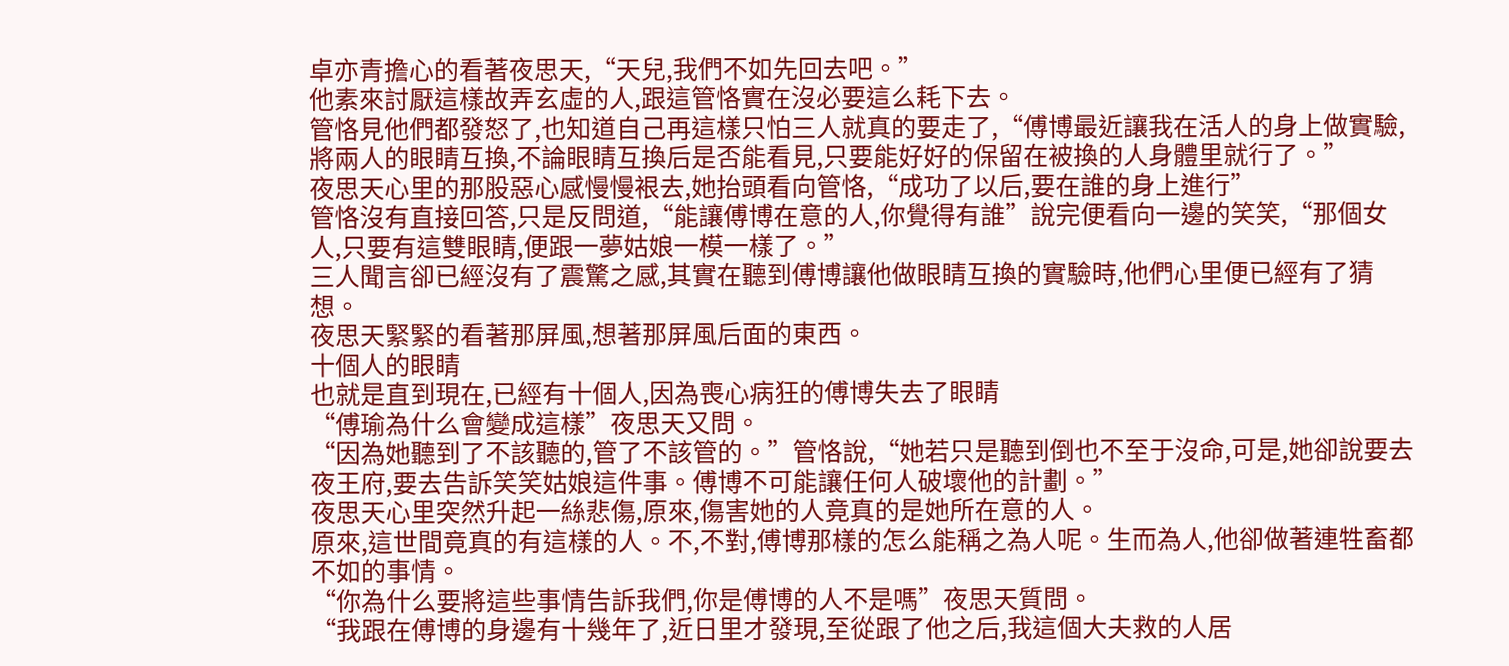卓亦青擔心的看著夜思天,“天兒,我們不如先回去吧。”
他素來討厭這樣故弄玄虛的人,跟這管恪實在沒必要這么耗下去。
管恪見他們都發怒了,也知道自己再這樣只怕三人就真的要走了,“傅博最近讓我在活人的身上做實驗,將兩人的眼睛互換,不論眼睛互換后是否能看見,只要能好好的保留在被換的人身體里就行了。”
夜思天心里的那股惡心感慢慢裉去,她抬頭看向管恪,“成功了以后,要在誰的身上進行”
管恪沒有直接回答,只是反問道,“能讓傅博在意的人,你覺得有誰”說完便看向一邊的笑笑,“那個女人,只要有這雙眼睛,便跟一夢姑娘一模一樣了。”
三人聞言卻已經沒有了震驚之感,其實在聽到傅博讓他做眼睛互換的實驗時,他們心里便已經有了猜想。
夜思天緊緊的看著那屏風,想著那屏風后面的東西。
十個人的眼睛
也就是直到現在,已經有十個人,因為喪心病狂的傅博失去了眼睛
“傅瑜為什么會變成這樣”夜思天又問。
“因為她聽到了不該聽的,管了不該管的。”管恪說,“她若只是聽到倒也不至于沒命,可是,她卻說要去夜王府,要去告訴笑笑姑娘這件事。傅博不可能讓任何人破壞他的計劃。”
夜思天心里突然升起一絲悲傷,原來,傷害她的人竟真的是她所在意的人。
原來,這世間竟真的有這樣的人。不,不對,傅博那樣的怎么能稱之為人呢。生而為人,他卻做著連牲畜都不如的事情。
“你為什么要將這些事情告訴我們,你是傅博的人不是嗎”夜思天質問。
“我跟在傅博的身邊有十幾年了,近日里才發現,至從跟了他之后,我這個大夫救的人居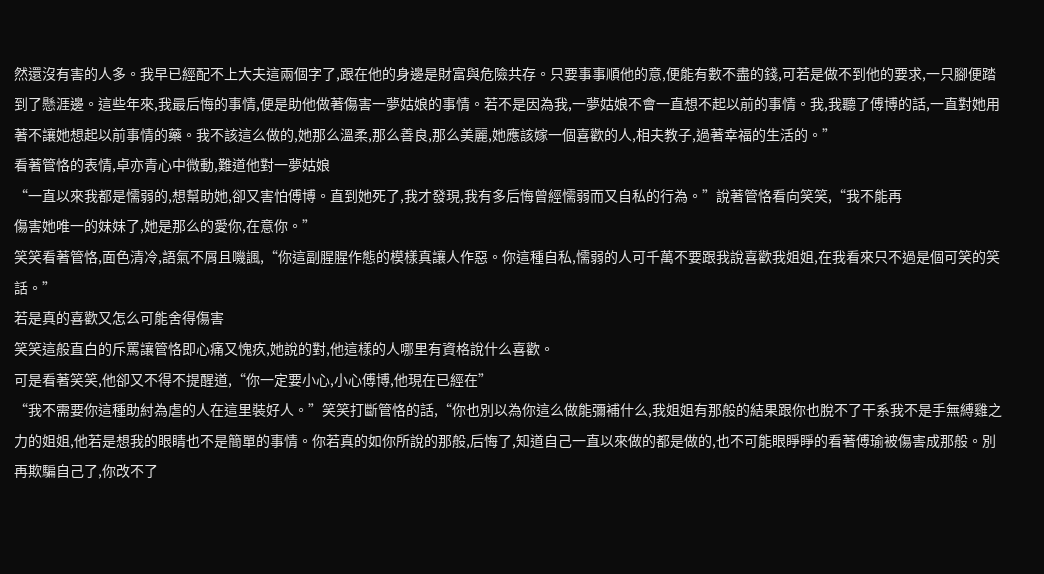然還沒有害的人多。我早已經配不上大夫這兩個字了,跟在他的身邊是財富與危險共存。只要事事順他的意,便能有數不盡的錢,可若是做不到他的要求,一只腳便踏到了懸涯邊。這些年來,我最后悔的事情,便是助他做著傷害一夢姑娘的事情。若不是因為我,一夢姑娘不會一直想不起以前的事情。我,我聽了傅博的話,一直對她用著不讓她想起以前事情的藥。我不該這么做的,她那么溫柔,那么善良,那么美麗,她應該嫁一個喜歡的人,相夫教子,過著幸福的生活的。”
看著管恪的表情,卓亦青心中微動,難道他對一夢姑娘
“一直以來我都是懦弱的,想幫助她,卻又害怕傅博。直到她死了,我才發現,我有多后悔曾經懦弱而又自私的行為。”說著管恪看向笑笑,“我不能再
傷害她唯一的妹妹了,她是那么的愛你,在意你。”
笑笑看著管恪,面色清冷,語氣不屑且嘰諷,“你這副腥腥作態的模樣真讓人作惡。你這種自私,懦弱的人可千萬不要跟我說喜歡我姐姐,在我看來只不過是個可笑的笑話。”
若是真的喜歡又怎么可能舍得傷害
笑笑這般直白的斥罵讓管恪即心痛又愧疚,她說的對,他這樣的人哪里有資格說什么喜歡。
可是看著笑笑,他卻又不得不提醒道,“你一定要小心,小心傅博,他現在已經在”
“我不需要你這種助紂為虐的人在這里裝好人。”笑笑打斷管恪的話,“你也別以為你這么做能彌補什么,我姐姐有那般的結果跟你也脫不了干系我不是手無縛雞之力的姐姐,他若是想我的眼睛也不是簡單的事情。你若真的如你所說的那般,后悔了,知道自己一直以來做的都是做的,也不可能眼睜睜的看著傅瑜被傷害成那般。別再欺騙自己了,你改不了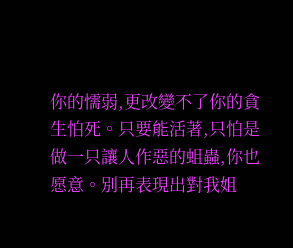你的懦弱,更改變不了你的貪生怕死。只要能活著,只怕是做一只讓人作惡的蛆蟲,你也愿意。別再表現出對我姐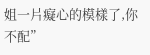姐一片癡心的模樣了,你不配”